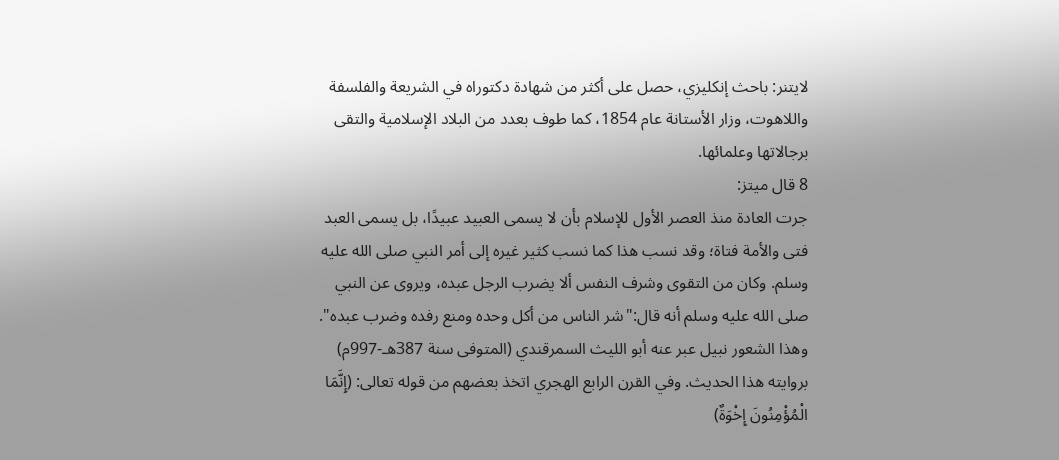لايتنر: باحث إنكليزي، حصل على أكثر من شهادة دكتوراه في الشريعة والفلسفة واللاهوت، وزار الأستانة عام 1854، كما طوف بعدد من البلاد الإسلامية والتقى برجالاتها وعلمائها.
8 قال ميتز:
جرت العادة منذ العصر الأول للإسلام بأن لا يسمى العبيد عبيدًا، بل يسمى العبد فتى والأمة فتاة؛ وقد نسب هذا كما نسب كثير غيره إلى أمر النبي صلى الله عليه وسلم. وكان من التقوى وشرف النفس ألا يضرب الرجل عبده، ويروى عن النبي صلى الله عليه وسلم أنه قال:"شر الناس من أكل وحده ومنع رفده وضرب عبده". وهذا الشعور نبيل عبر عنه أبو الليث السمرقندي (المتوفى سنة 387هـ-997م) بروايته هذا الحديث. وفي القرن الرابع الهجري اتخذ بعضهم من قوله تعالى: (إِنَّمَا الْمُؤْمِنُونَ إِخْوَةٌ)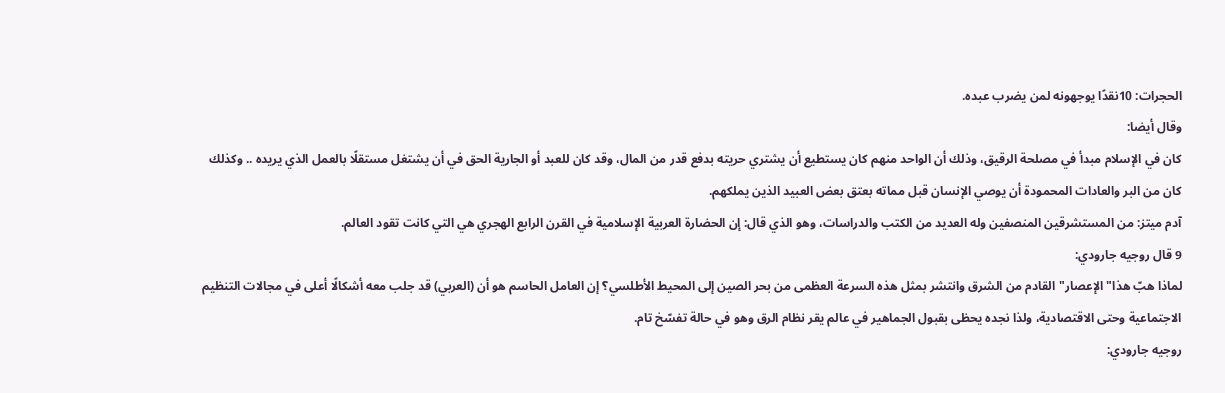الحجرات: 10نقدًا يوجهونه لمن يضرب عبده.
وقال أيضا:
كان في الإسلام مبدأ في مصلحة الرقيق، وذلك أن الواحد منهم كان يستطيع أن يشتري حريته بدفع قدر من المال، وقد كان للعبد أو الجارية الحق في أن يشتغل مستقلًا بالعمل الذي يريده .. وكذلك كان من البر والعادات المحمودة أن يوصي الإنسان قبل مماته بعتق بعض العبيد الذين يملكهم.
آدم ميتز: من المستشرقين المنصفين وله العديد من الكتب والدراسات، وهو الذي قال: إن الحضارة العربية الإسلامية في القرن الرابع الهجري هي التي كانت تقود العالم.
9 قال روجيه جارودي:
لماذا هبّ هذا"الإعصار"القادم من الشرق وانتشر بمثل هذه السرعة العظمى من بحر الصين إلى المحيط الأطلسي؟ إن العامل الحاسم هو أن (العربي) قد جلب معه أشكالًا أعلى في مجالات التنظيم الاجتماعية وحتى الاقتصادية، ولذا نجده يحظى بقبول الجماهير في عالم يقر نظام الرق وهو في حالة تفسّخ تام.
روجيه جارودي: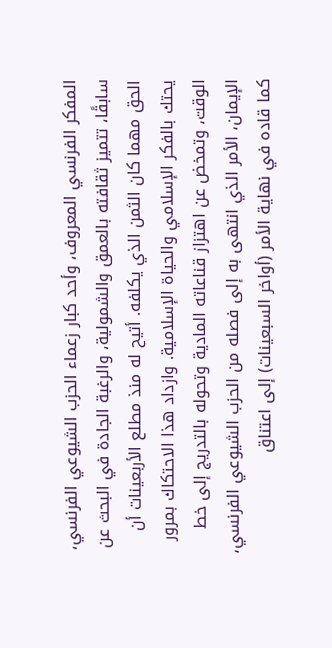المفكر الفرنسي المعروف، وأحد كبار زعماء الحزب الشيوعي الفرنسي، سابقًا، تتميز ثقافته بالعمق والشمولية، والرغبة الجادة في البحث عن الحق مهما كان الثمن الذي يكلفه. أتيح له منذ مطلع الأربعينات أن يحتك بالفكر الإسلامي والحياة الإسلامية. وازداد هذا الاحتكاك بمرور الوقت، وتمخض عن اهتزاز قناعاته المادية وتحوله بالتدريج إلى خط الإيمان، الأمر الذي انتهى به إلى فصله من الحزب الشيوعي الفرنسي، كما قاده في نهاية الأمر (أواخر السبعينات) إلى اعتناق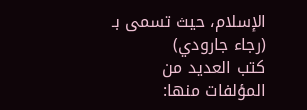الإسلام، حيث تسمى بـ (رجاء جارودي)
كتب العديد من المؤلفات منها: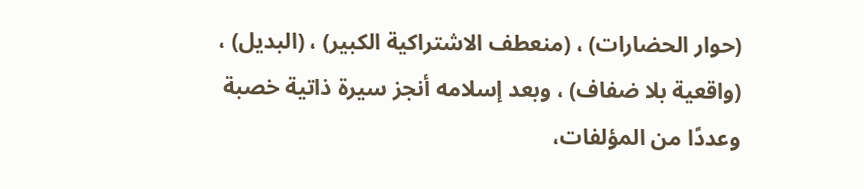(حوار الحضارات) ، (منعطف الاشتراكية الكبير) ، (البديل) ، (واقعية بلا ضفاف) ، وبعد إسلامه أنجز سيرة ذاتية خصبة وعددًا من المؤلفات،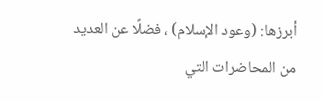أبرزها: (وعود الإسلام) ، فضلًا عن العديد من المحاضرات التي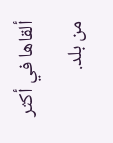ألقاها في أكثر من بلد.